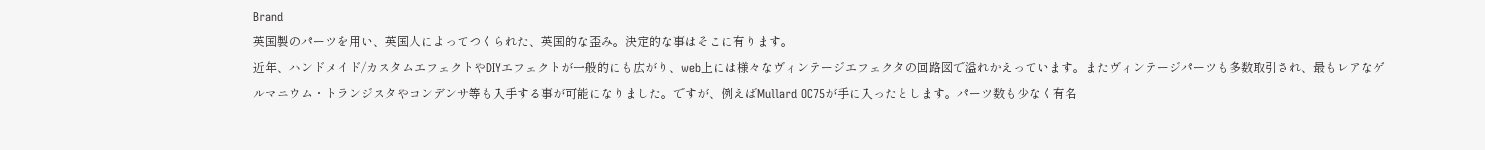Brand
英国製のパーツを用い、英国人によってつくられた、英国的な歪み。決定的な事はそこに有ります。
近年、ハンドメイド/カスタムエフェクトやDIYエフェクトが一般的にも広がり、web上には様々なヴィンテージエフェクタの回路図で溢れかえっています。またヴィンテージパーツも多数取引され、最もレアなゲルマニウム・トランジスタやコンデンサ等も入手する事が可能になりました。ですが、例えばMullard OC75が手に入ったとします。パーツ数も少なく有名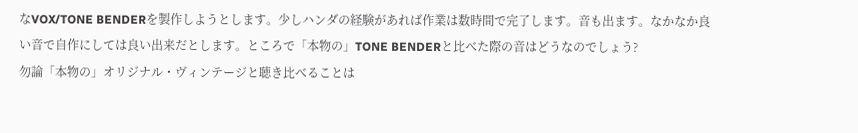なVOX/TONE BENDERを製作しようとします。少しハンダの経験があれば作業は数時間で完了します。音も出ます。なかなか良い音で自作にしては良い出来だとします。ところで「本物の」TONE BENDERと比べた際の音はどうなのでしょう?
勿論「本物の」オリジナル・ヴィンテージと聴き比べることは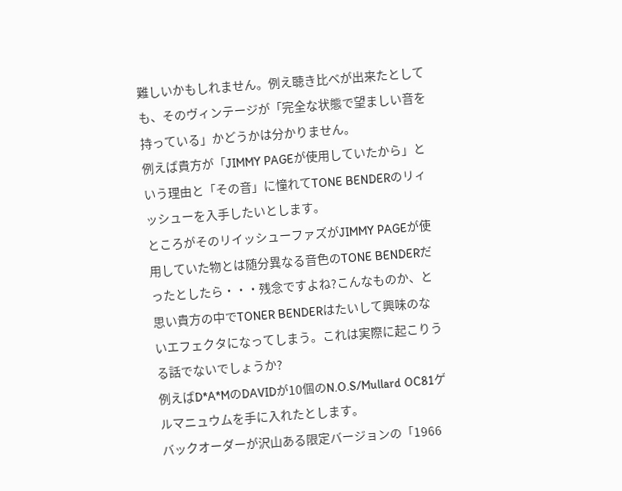難しいかもしれません。例え聴き比べが出来たとしても、そのヴィンテージが「完全な状態で望ましい音を持っている」かどうかは分かりません。
例えば貴方が「JIMMY PAGEが使用していたから」という理由と「その音」に憧れてTONE BENDERのリィッシューを入手したいとします。
ところがそのリイッシューファズがJIMMY PAGEが使用していた物とは随分異なる音色のTONE BENDERだったとしたら・・・残念ですよね?こんなものか、と思い貴方の中でTONER BENDERはたいして興味のないエフェクタになってしまう。これは実際に起こりうる話でないでしょうか?
例えばD*A*MのDAVIDが10個のN.O.S/Mullard OC81ゲルマニュウムを手に入れたとします。
バックオーダーが沢山ある限定バージョンの「1966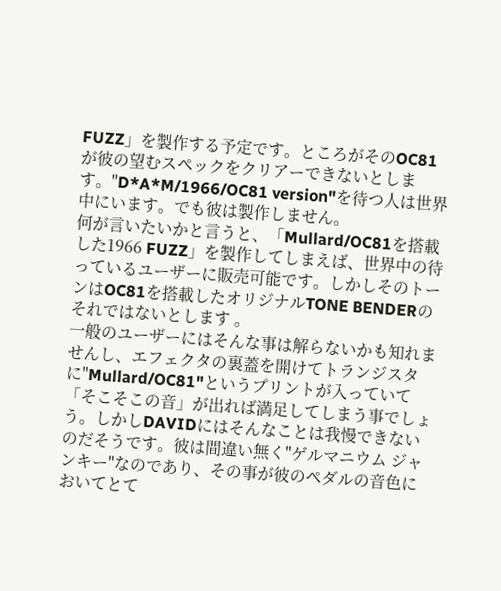FUZZ」を製作する予定です。ところがそのOC81が彼の望むスペックをクリアーできないとします。"D*A*M/1966/OC81 version"を待つ人は世界中にいます。でも彼は製作しません。
何が言いたいかと言うと、「Mullard/OC81を搭載した1966 FUZZ」を製作してしまえば、世界中の待っているユーザーに販売可能です。しかしそのトーンはOC81を搭載したオリジナルTONE BENDERのそれではないとします 。
一般のユーザーにはそんな事は解らないかも知れませんし、エフェクタの裏蓋を開けてトランジスタに"Mullard/OC81"というプリントが入っていて「そこそこの音」が出れば満足してしまう事でしょう。しかしDAVIDにはそんなことは我慢できないのだそうです。彼は間違い無く"ゲルマニウム ジャンキー"なのであり、その事が彼のペダルの音色においてとて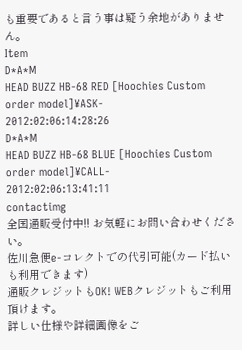も重要であると言う事は疑う余地がありません。
Item
D*A*M
HEAD BUZZ HB-68 RED [Hoochies Custom order model]¥ASK-
2012:02:06:14:28:26
D*A*M
HEAD BUZZ HB-68 BLUE [Hoochies Custom order model]¥CALL-
2012:02:06:13:41:11
contactimg
全国通販受付中!! お気軽にお問い合わせください。
佐川急便e-コレクトでの代引可能(カード払いも利用できます)
通販クレジットもOK! WEBクレジットもご利用頂けます。
詳しい仕様や詳細画像をご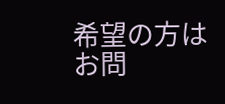希望の方はお問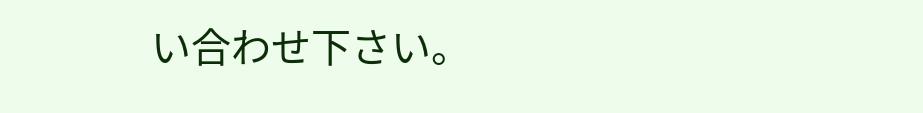い合わせ下さい。